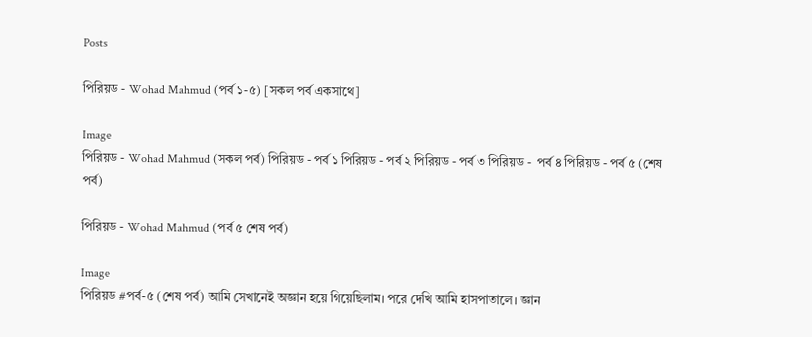Posts

পিরিয়ড - Wohad Mahmud (পর্ব ১-৫) [সকল পর্ব একসাথে]

Image
পিরিয়ড - Wohad Mahmud (সকল পর্ব) পিরিয়ড - পর্ব ১ পিরিয়ড - পর্ব ২ পিরিয়ড - পর্ব ৩ পিরিয়ড -  পর্ব ৪ পিরিয়ড - পর্ব ৫ (শেষ পর্ব)

পিরিয়ড - Wohad Mahmud (পর্ব ৫ শেষ পর্ব)

Image
পিরিয়ড #পর্ব-৫ (শেষ পর্ব) আমি সেখানেই অজ্ঞান হয়ে গিয়েছিলাম। পরে দেখি আমি হাসপাতালে। জ্ঞান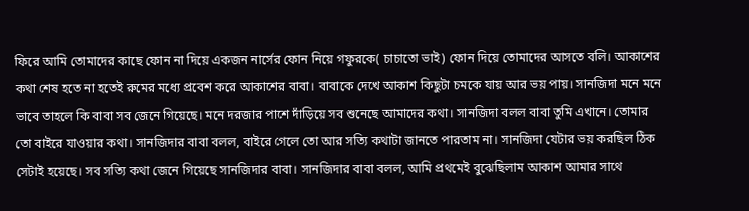ফিরে আমি তোমাদের কাছে ফোন না দিয়ে একজন নার্সের ফোন নিয়ে গফুরকে( চাচাতো ভাই) ফোন দিয়ে তোমাদের আসতে বলি। আকাশের কথা শেষ হতে না হতেই রুমের মধ্যে প্রবেশ করে আকাশের বাবা। বাবাকে দেখে আকাশ কিছুটা চমকে যায় আর ভয় পায়। সানজিদা মনে মনে ভাবে তাহলে কি বাবা সব জেনে গিয়েছে। মনে দরজার পাশে দাঁড়িয়ে সব শুনেছে আমাদের কথা। সানজিদা বলল বাবা তুমি এখানে। তোমার তো বাইরে যাওয়ার কথা। সানজিদার বাবা বলল, বাইরে গেলে তো আর সত্যি কথাটা জানতে পারতাম না। সানজিদা যেটার ভয় করছিল ঠিক সেটাই হয়েছে। সব সত্যি কথা জেনে গিয়েছে সানজিদার বাবা। সানজিদার বাবা বলল, আমি প্রথমেই বুঝেছিলাম আকাশ আমার সাথে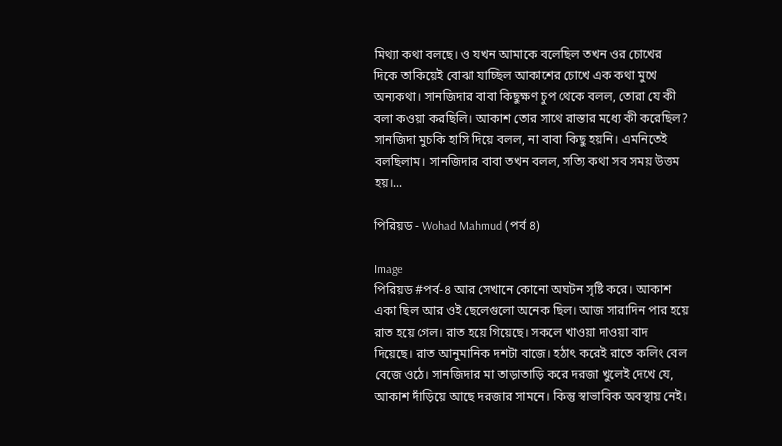মিথ্যা কথা বলছে। ও যখন আমাকে বলেছিল তখন ওর চোখের দিকে তাকিয়েই বোঝা যাচ্ছিল আকাশের চোখে এক কথা মুখে অন্যকথা। সানজিদার বাবা কিছুক্ষণ চুপ থেকে বলল, তোরা যে কী বলা কওয়া করছিলি। আকাশ তোর সাথে রাস্তার মধ্যে কী করেছিল? সানজিদা মুচকি হাসি দিয়ে বলল, না বাবা কিছু হয়নি। এমনিতেই বলছিলাম। সানজিদার বাবা তখন বলল, সত্যি কথা সব সময় উত্তম হয়।...

পিরিয়ড - Wohad Mahmud (পর্ব ৪)

Image
পিরিয়ড #পর্ব-৪ আর সেখানে কোনো অঘটন সৃষ্টি করে‌। আকাশ একা ছিল আর ওই ছেলেগুলো অনেক ছিল। আজ সারাদিন পার হয়ে রাত হয়ে গেল। রাত হয়ে গিয়েছে। সকলে খাওয়া দাওয়া বাদ দিয়েছে। রাত আনুমানিক দশটা বাজে। হঠাৎ করেই রাতে কলিং বেল বেজে ওঠে। সানজিদার মা তাড়াতাড়ি করে দরজা খুলেই দেখে যে, আকাশ দাঁড়িয়ে আছে দরজার সামনে। কিন্তু স্বাভাবিক অবস্থায় নেই।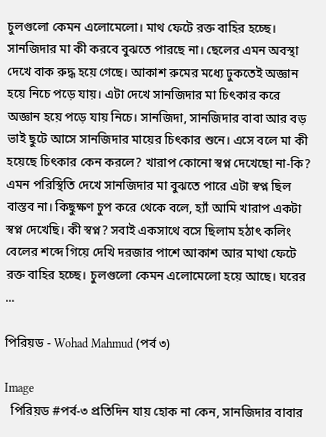চুলগুলো কেমন এলোমেলো। মাথ ফেটে রক্ত বাহির হচ্ছে। সানজিদার মা কী করবে বুঝতে পারছে না। ছেলের এমন অবস্থা দেখে বাক রুদ্ধ হয়ে গেছে। আকাশ রুমের মধ্যে ঢুকতেই অজ্ঞান হয়ে নিচে পড়ে যায়। এটা দেখে সানজিদার মা চিৎকার করে অজ্ঞান হয়ে পড়ে যায় নিচে। সানজিদা, সানজিদার বাবা আর বড় ভাই ছুটে আসে সানজিদার মায়ের চিৎকার শুনে। এসে বলে মা কী হয়েছে চিৎকার কেন করলে? খারাপ কোনো স্বপ্ন দেখেছো না-কি? এমন পরিস্থিতি দেখে সানজিদার মা বুঝতে পারে এটা স্বপ্ন ছিল বাস্তব না। কিছুক্ষণ চুপ করে থেকে বলে, হ্যাঁ আমি খারাপ একটা স্বপ্ন দেখেছি। কী স্বপ্ন? সবাই একসাথে বসে ছিলাম হঠাৎ কলিং বেলের শব্দে গিয়ে দেখি দরজার পাশে আকাশ আর মাথা ফেটে রক্ত বাহির হচ্ছে। চুলগুলো কেমন এলোমেলো হয়ে আছে। ঘরের ...

পিরিয়ড - Wohad Mahmud (পর্ব ৩)

Image
  পিরিয়ড #পর্ব-৩ প্রতিদিন যায় হোক না কেন, সানজিদার বাবার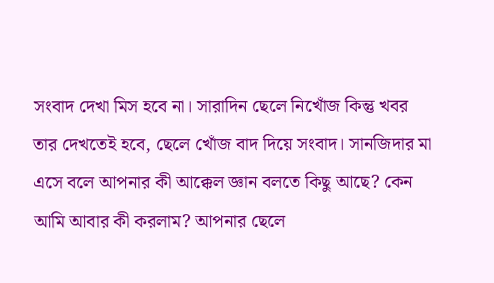সংবাদ দেখা মিস হবে না। সারাদিন ছেলে নিখোঁজ কিন্তু খবর তার দেখতেই হবে, ছেলে খোঁজ বাদ দিয়ে সংবাদ। সানজিদার মা এসে বলে আপনার কী আক্কেল জ্ঞান বলতে কিছু আছে? কেন আমি আবার কী করলাম? আপনার ছেলে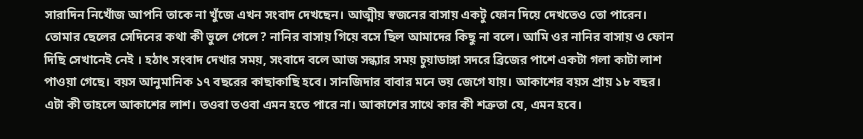সারাদিন নিখোঁজ আপনি তাকে না খুঁজে এখন সংবাদ দেখছেন। আত্মীয় স্বজনের বাসায় একটু ফোন দিয়ে দেখতেও তো পারেন। তোমার ছেলের সেদিনের কথা কী ভুলে গেলে? নানির বাসায় গিয়ে বসে ছিল আমাদের কিছু না বলে। আমি ওর নানির বাসায় ও ফোন দিছি সেখানেই নেই । হঠাৎ সংবাদ দেখার সময়, সংবাদে বলে আজ সন্ধ্যার সময় চুয়াডাঙ্গা সদরে ব্রিজের পাশে একটা গলা কাটা লাশ পাওয়া গেছে। বয়স আনুমানিক ১৭ বছরের কাছাকাছি হবে। সানজিদার বাবার মনে ভয় জেগে যায়। আকাশের বয়স প্রায় ১৮ বছর। এটা কী তাহলে আকাশের লাশ। তওবা তওবা এমন হতে পারে না। আকাশের সাথে কার কী শত্রুতা যে, এমন হবে।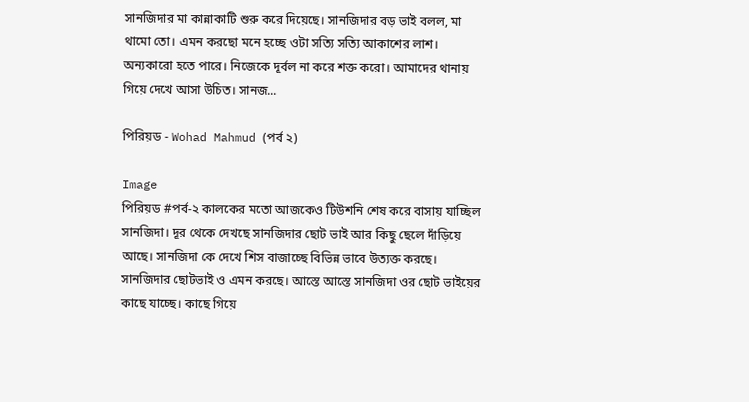সানজিদার মা কান্নাকাটি শুরু করে দিয়েছে। সানজিদার বড় ভাই বলল, মা থামো তো। এমন করছো মনে হচ্ছে ওটা সত্যি সত্যি আকাশের লাশ। অন্যকারো হতে পারে। নিজেকে দূর্বল না করে শক্ত করো। আমাদের থানায় গিয়ে দেখে আসা উচিত। সানজ...

পিরিয়ড - Wohad Mahmud (পর্ব ২)

Image
পিরিয়ড #পর্ব-২ কালকের মতো আজকেও টিউশনি শেষ করে বাসায় যাচ্ছিল সানজিদা। দূর থেকে দেখছে সানজিদার ছোট ভাই আর কিছু ছেলে দাঁড়িয়ে আছে। সানজিদা কে দেখে শিস বাজাচ্ছে বিভিন্ন ভাবে উত্যক্ত করছে। সানজিদার ছোটভাই ও এমন করছে। আস্তে আস্তে সানজিদা ওর ছোট ভাইয়ের কাছে যাচ্ছে। কাছে গিয়ে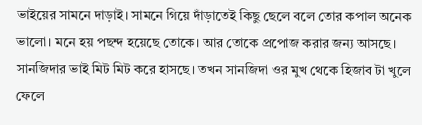ভাইয়ের সামনে দাড়াই। সামনে গিয়ে দাঁড়াতেই কিছু ছেলে বলে তোর কপাল অনেক ভালো। মনে হয় পছন্দ হয়েছে তোকে। আর তোকে প্রপোজ করার জন্য আসছে। সানজিদার ভাই মিট মিট করে হাসছে। তখন সানজিদা ওর মুখ থেকে হিজাব টা খুলে ফেলে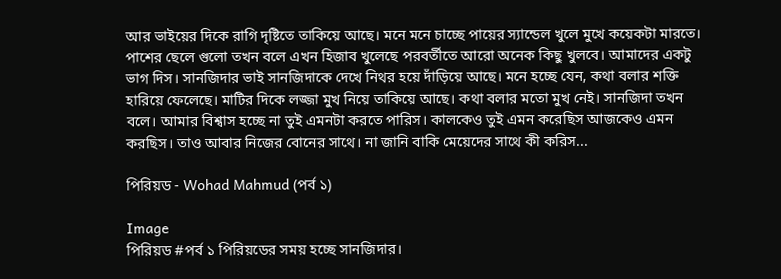আর ভাইয়ের দিকে রাগি দৃষ্টিতে তাকিয়ে আছে। মনে মনে চাচ্ছে পায়ের স্যান্ডেল খুলে মুখে কয়েকটা মারতে। পাশের ছেলে গুলো তখন বলে এখন হিজাব খুলেছে পরবর্তীতে আরো অনেক কিছু খুলবে। আমাদের একটু ভাগ দিস। সানজিদার ভাই সানজিদাকে দেখে নিথর হয়ে দাঁড়িয়ে আছে। মনে হচ্ছে যেন, কথা বলার শক্তি হারিয়ে ফেলেছে। মাটির দিকে লজ্জা মুখ নিয়ে তাকিয়ে আছে। কথা বলার মতো মুখ নেই। সানজিদা তখন বলে। আমার বিশ্বাস হচ্ছে না তুই এমনটা করতে পারিস। কালকেও তুই এমন করেছিস আজকেও এমন করছিস। তাও আবার নিজের বোনের সাথে। না জানি বাকি মেয়েদের সাথে কী করিস...

পিরিয়ড - Wohad Mahmud (পর্ব ১)

Image
পিরিয়ড #পর্ব ১ পিরিয়ডের সময় হচ্ছে সানজিদার।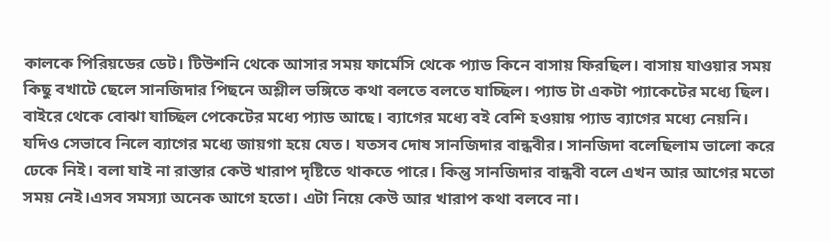কালকে পিরিয়ডের ডেট। টিউশনি থেকে আসার সময় ফার্মেসি থেকে প্যাড কিনে বাসায় ফিরছিল। বাসায় যাওয়ার সময় কিছু বখাটে ছেলে সানজিদার পিছনে অশ্লীল ভঙ্গিতে কথা বলতে বলতে যাচ্ছিল। প্যাড টা একটা প্যাকেটের মধ্যে ছিল। বাইরে থেকে বোঝা যাচ্ছিল পেকেটের মধ্যে প্যাড আছে। ব্যাগের মধ্যে বই বেশি হওয়ায় প্যাড ব্যাগের মধ্যে নেয়নি। যদিও সেভাবে নিলে ব্যাগের মধ্যে জায়গা হয়ে যেত। যতসব দোষ সানজিদার বান্ধবীর। সানজিদা বলেছিলাম ভালো করে ঢেকে নিই। বলা যাই না রাস্তার কেউ খারাপ দৃষ্টিতে থাকতে পারে। কিন্তু সানজিদার বান্ধবী বলে এখন আর আগের মতো সময় নেই।এসব সমস্যা অনেক আগে হতো। এটা নিয়ে কেউ আর খারাপ কথা বলবে না।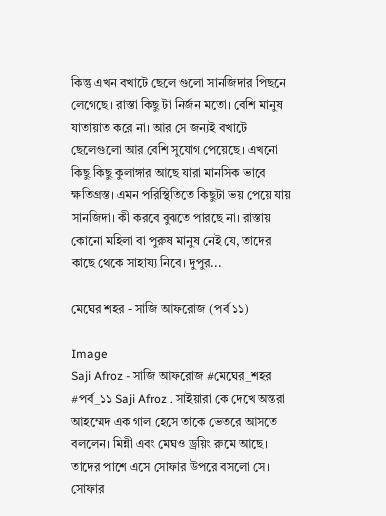কিন্তু এখন বখাটে ছেলে গুলো সানজিদার পিছনে লেগেছে। রাস্তা কিছু টা নির্জন মতো‌। বেশি মানুষ যাতায়াত করে না। আর সে জন্যই বখাটে ছেলেগুলো আর বেশি সুযোগ পেয়েছে। এখনো কিছু কিছু কুলাঙ্গার আছে যারা মানসিক ভাবে ক্ষতিগ্রস্ত। এমন পরিস্থিতিতে কিছুটা ভয় পেয়ে যায় সানজিদা। কী করবে বুঝতে পারছে না। রাস্তায় কোনো মহিলা বা পুরুষ মানুষ নেই যে, তাদের কাছে থেকে সাহায্য নিবে। দুপুর...

মেঘের শহর - সাজি আফরোজ (পর্ব ১১)

Image
Saji Afroz - সাজি আফরোজ #মেঘের_শহর #পর্ব_১১ Saji Afroz . সাইয়ারা কে দেখে অন্তরা আহম্মেদ এক গাল হেসে তাকে ভেতরে আসতে বললেন। মিন্নী এবং মেঘও ড্রয়িং রুমে আছে। তাদের পাশে এসে সোফার উপরে বসলো সে। সোফার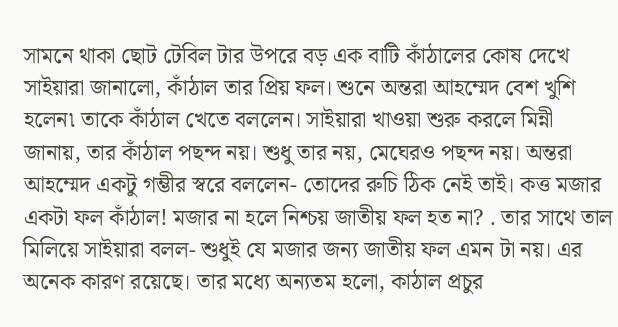সামনে থাকা ছোট টেবিল টার উপরে বড় এক বাটি কাঁঠালের কোষ দেখে সাইয়ারা জানালো, কাঁঠাল তার প্রিয় ফল। শুনে অন্তরা আহম্মেদ বেশ খুশি হলেন৷ তাকে কাঁঠাল খেতে বললেন। সাইয়ারা খাওয়া শুরু করলে মিন্নী জানায়, তার কাঁঠাল পছন্দ নয়। শুধু তার নয়, মেঘেরও পছন্দ নয়। অন্তরা আহম্মেদ একটু গম্ভীর স্বরে বললেন- তোদের রুচি ঠিক নেই তাই। কত্ত মজার একটা ফল কাঁঠাল! মজার না হলে নিশ্চয় জাতীয় ফল হত না? . তার সাথে তাল মিলিয়ে সাইয়ারা বলল- শুধুই যে মজার জন্য জাতীয় ফল এমন টা নয়। এর অনেক কারণ রয়েছে। তার মধ্যে অন্যতম হলো, কাঠাল প্রচুর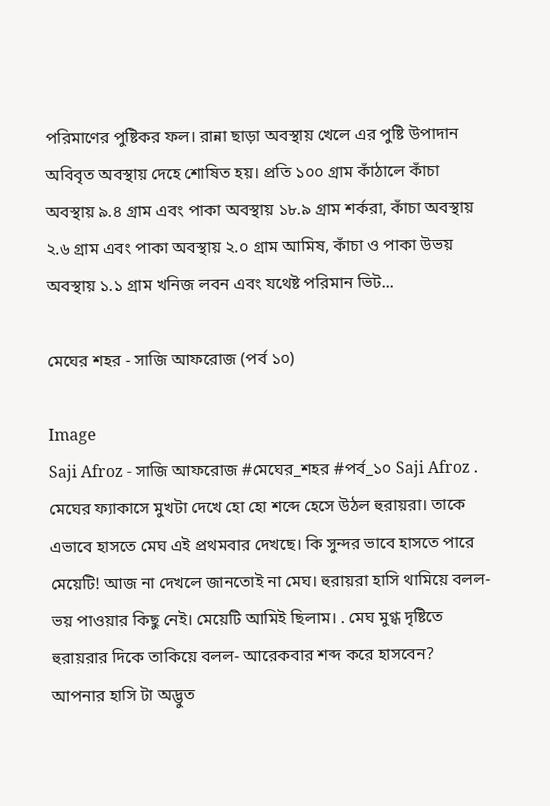পরিমাণের পুষ্টিকর ফল। রান্না ছাড়া অবস্থায় খেলে এর পুষ্টি উপাদান অবিবৃত অবস্থায় দেহে শোষিত হয়। প্রতি ১০০ গ্রাম কাঁঠালে কাঁচা অবস্থায় ৯.৪ গ্রাম এবং পাকা অবস্থায় ১৮.৯ গ্রাম শর্করা, কাঁচা অবস্থায় ২.৬ গ্রাম এবং পাকা অবস্থায় ২.০ গ্রাম আমিষ, কাঁচা ও পাকা উভয় অবস্থায় ১.১ গ্রাম খনিজ লবন এবং যথেষ্ট পরিমান ভিট...

মেঘের শহর - সাজি আফরোজ (পর্ব ১০)

Image
Saji Afroz - সাজি আফরোজ #মেঘের_শহর #পর্ব_১০ Saji Afroz . মেঘের ফ্যাকাসে মুখটা দেখে হো হো শব্দে হেসে উঠল হুরায়রা। তাকে এভাবে হাসতে মেঘ এই প্রথমবার দেখছে। কি সুন্দর ভাবে হাসতে পারে মেয়েটি! আজ না দেখলে জানতোই না মেঘ। হুরায়রা হাসি থামিয়ে বলল- ভয় পাওয়ার কিছু নেই। মেয়েটি আমিই ছিলাম। . মেঘ মুগ্ধ দৃষ্টিতে হুরায়রার দিকে তাকিয়ে বলল- আরেকবার শব্দ করে হাসবেন? আপনার হাসি টা অদ্ভুত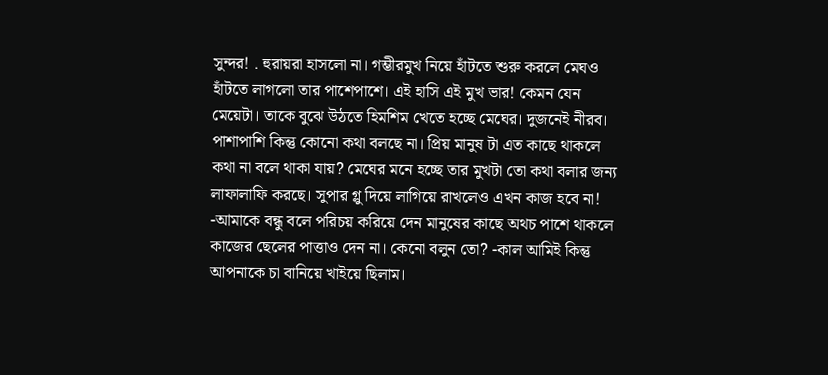সুন্দর! . হুরায়রা হাসলো না। গম্ভীরমুখ নিয়ে হাঁটতে শুরু করলে মেঘও হাঁটতে লাগলো তার পাশেপাশে। এই হাসি এই মুখ ভার! কেমন যেন মেয়েটা। তাকে বুঝে উঠতে হিমশিম খেতে হচ্ছে মেঘের। দুজনেই নীরব। পাশাপাশি কিন্তু কোনো কথা বলছে না। প্রিয় মানুষ টা এত কাছে থাকলে কথা না বলে থাকা যায়? মেঘের মনে হচ্ছে তার মুখটা তো কথা বলার জন্য লাফালাফি করছে। সুপার গ্লু দিয়ে লাগিয়ে রাখলেও এখন কাজ হবে না! -আমাকে বন্ধু বলে পরিচয় করিয়ে দেন মানুষের কাছে অথচ পাশে থাকলে কাজের ছেলের পাত্তাও দেন না। কেনো বলুন তো? -কাল আমিই কিন্তু আপনাকে চা বানিয়ে খাইয়ে ছিলাম।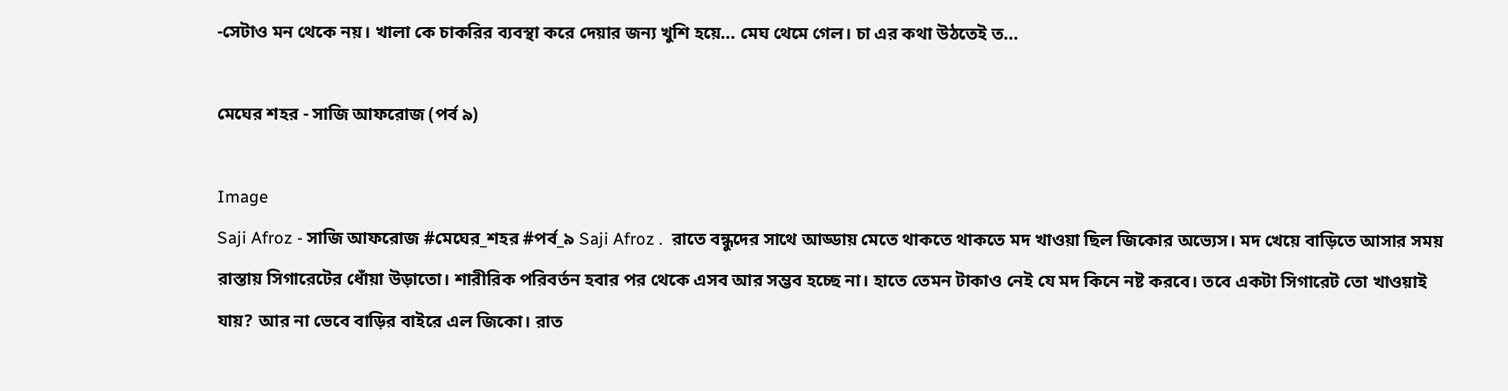-সেটাও মন থেকে নয়। খালা কে চাকরির ব্যবস্থা করে দেয়ার জন্য খুশি হয়ে... মেঘ থেমে গেল। চা এর কথা উঠতেই ত...

মেঘের শহর - সাজি আফরোজ (পর্ব ৯)

Image
Saji Afroz - সাজি আফরোজ #মেঘের_শহর #পর্ব_৯ Saji Afroz .  রাতে বন্ধুদের সাথে আড্ডায় মেতে থাকতে থাকতে মদ খাওয়া ছিল জিকোর অভ্যেস। মদ খেয়ে বাড়িতে আসার সময় রাস্তায় সিগারেটের ধোঁয়া উড়াতো। শারীরিক পরিবর্তন হবার পর থেকে এসব আর সম্ভব হচ্ছে না। হাতে তেমন টাকাও নেই যে মদ কিনে নষ্ট করবে। তবে একটা সিগারেট তো খাওয়াই যায়? আর না ভেবে বাড়ির বাইরে এল জিকো। রাত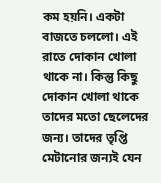কম হয়নি। একটা বাজতে চললো। এই রাতে দোকান খোলা থাকে না। কিন্তু কিছু দোকান খোলা থাকে তাদের মতো ছেলেদের জন্য। তাদের তৃপ্তি মেটানোর জন্যই যেন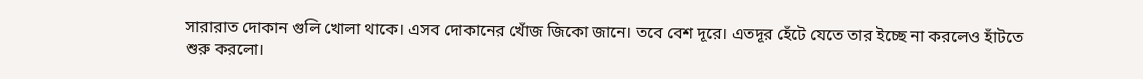সারারাত দোকান গুলি খোলা থাকে। এসব দোকানের খোঁজ জিকো জানে। তবে বেশ দূরে। এতদূর হেঁটে যেতে তার ইচ্ছে না করলেও হাঁটতে শুরু করলো।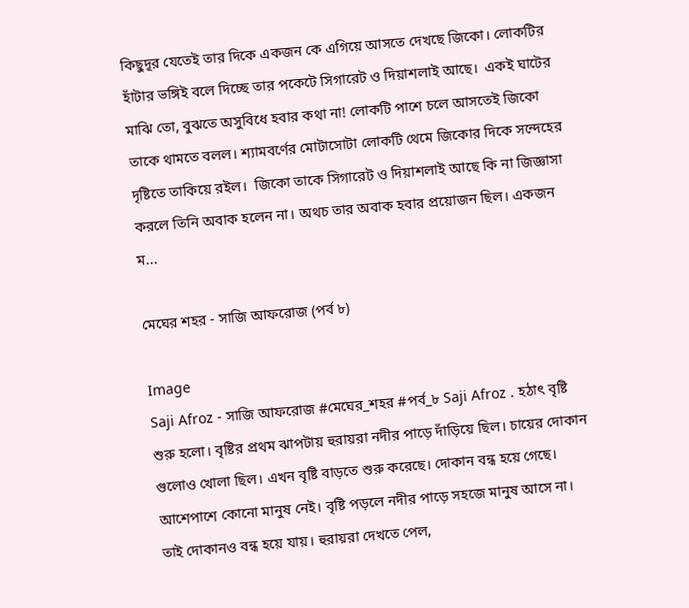কিছুদূর যেতেই তার দিকে একজন কে এগিয়ে আসতে দেখছে জিকো। লোকটির হাঁটার ভঙ্গিই বলে দিচ্ছে তার পকেটে সিগারেট ও দিয়াশলাই আছে।  একই ঘাটের মাঝি তো, বুঝতে অসুবিধে হবার কথা না! লোকটি পাশে চলে আসতেই জিকো তাকে থামতে বলল। শ্যামবর্ণের মোটাসোটা লোকটি থেমে জিকোর দিকে সন্দেহের দৃষ্টিতে তাকিয়ে রইল।  জিকো তাকে সিগারেট ও দিয়াশলাই আছে কি না জিজ্ঞাসা করলে তিনি অবাক হলেন না। অথচ তার অবাক হবার প্রয়োজন ছিল। একজন ম...

মেঘের শহর - সাজি আফরোজ (পর্ব ৮)

Image
Saji Afroz - সাজি আফরোজ #মেঘের_শহর #পর্ব_৮ Saji Afroz . হঠাৎ বৃষ্টি শুরু হলো। বৃষ্টির প্রথম ঝাপটায় হুরায়রা নদীর পাড়ে দাঁড়িয়ে ছিল। চায়ের দোকান গুলোও খোলা ছিল। এখন বৃষ্টি বাড়তে শুরু করেছে। দোকান বন্ধ হয়ে গেছে।  আশেপাশে কোনো মানুষ নেই। বৃষ্টি পড়লে নদীর পাড়ে সহজে মানুষ আসে না। তাই দোকানও বন্ধ হয়ে যায়। হুরায়রা দেখতে পেল,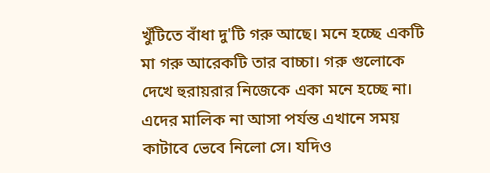খুঁটিতে বাঁধা দু'টি গরু আছে। মনে হচ্ছে একটি মা গরু আরেকটি তার বাচ্চা। গরু গুলোকে দেখে হুরায়রার নিজেকে একা মনে হচ্ছে না। এদের মালিক না আসা পর্যন্ত এখানে সময় কাটাবে ভেবে নিলো সে। যদিও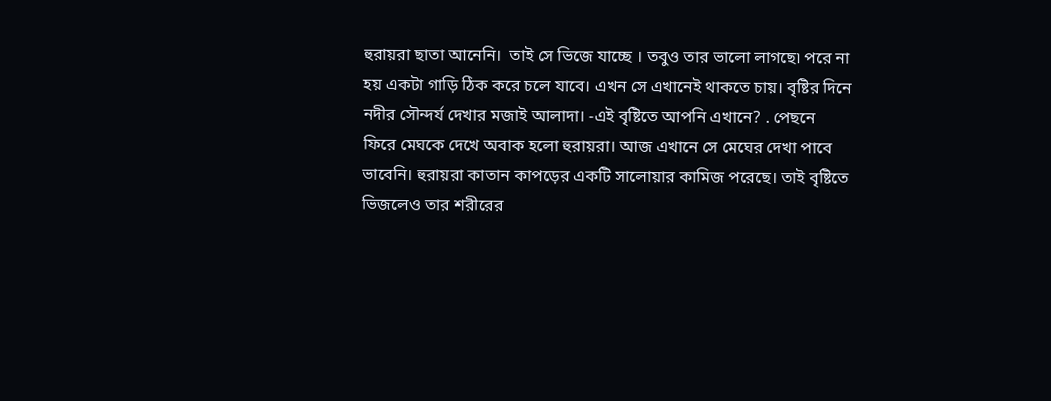হুরায়রা ছাতা আনেনি।  তাই সে ভিজে যাচ্ছে । তবুও তার ভালো লাগছে৷ পরে না হয় একটা গাড়ি ঠিক করে চলে যাবে। এখন সে এখানেই থাকতে চায়। বৃষ্টির দিনে নদীর সৌন্দর্য দেখার মজাই আলাদা। -এই বৃষ্টিতে আপনি এখানে? . পেছনে ফিরে মেঘকে দেখে অবাক হলো হুরায়রা। আজ এখানে সে মেঘের দেখা পাবে ভাবেনি। হুরায়রা কাতান কাপড়ের একটি সালোয়ার কামিজ পরেছে। তাই বৃষ্টিতে ভিজলেও তার শরীরের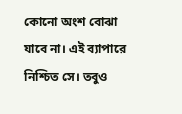কোনো অংশ বোঝা যাবে না। এই ব্যাপারে নিশ্চিত সে। তবুও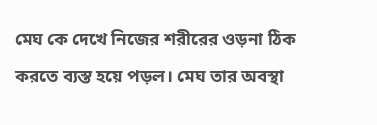মেঘ কে দেখে নিজের শরীরের ওড়না ঠিক করতে ব্যস্ত হয়ে পড়ল। মেঘ তার অবস্থা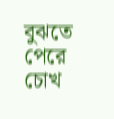বুঝতে পেরে চোখ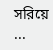সরিয়ে ...